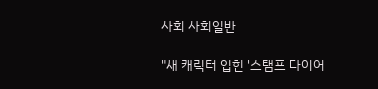사회 사회일반

"새 캐릭터 입힌 '스탬프 다이어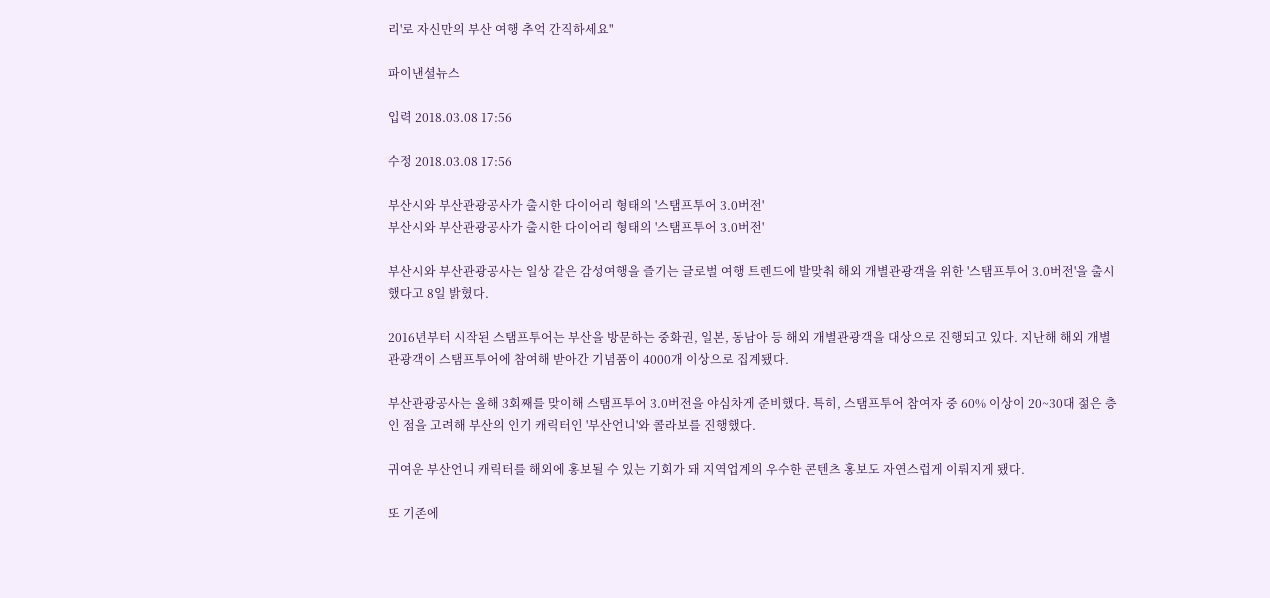리'로 자신만의 부산 여행 추억 간직하세요"

파이낸셜뉴스

입력 2018.03.08 17:56

수정 2018.03.08 17:56

부산시와 부산관광공사가 출시한 다이어리 형태의 '스탬프투어 3.0버전'
부산시와 부산관광공사가 출시한 다이어리 형태의 '스탬프투어 3.0버전'

부산시와 부산관광공사는 일상 같은 감성여행을 즐기는 글로벌 여행 트렌드에 발맞춰 해외 개별관광객을 위한 '스탬프투어 3.0버전'을 출시했다고 8일 밝혔다.

2016년부터 시작된 스탬프투어는 부산을 방문하는 중화권, 일본, 동남아 등 해외 개별관광객을 대상으로 진행되고 있다. 지난해 해외 개별관광객이 스탬프투어에 참여해 받아간 기념품이 4000개 이상으로 집계됐다.

부산관광공사는 올해 3회째를 맞이해 스탬프투어 3.0버전을 야심차게 준비했다. 특히, 스탬프투어 참여자 중 60% 이상이 20~30대 젊은 층인 점을 고려해 부산의 인기 캐릭터인 '부산언니'와 콜라보를 진행했다.

귀여운 부산언니 캐릭터를 해외에 홍보될 수 있는 기회가 돼 지역업계의 우수한 콘텐츠 홍보도 자연스럽게 이뤄지게 됐다.

또 기존에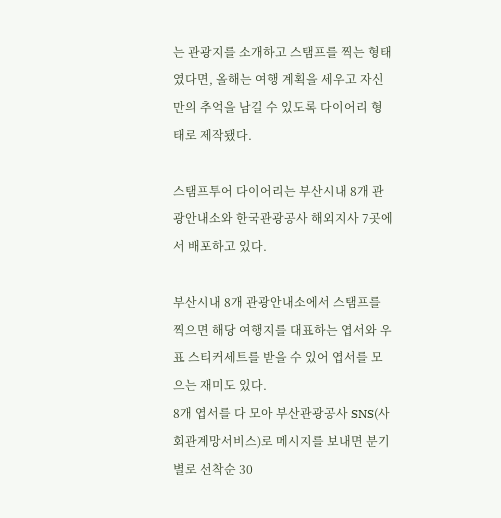는 관광지를 소개하고 스탬프를 찍는 형태였다면, 올해는 여행 계획을 세우고 자신만의 추억을 남길 수 있도록 다이어리 형태로 제작됐다.

스탬프투어 다이어리는 부산시내 8개 관광안내소와 한국관광공사 해외지사 7곳에서 배포하고 있다.

부산시내 8개 관광안내소에서 스탬프를 찍으면 해당 여행지를 대표하는 엽서와 우표 스티커세트를 받을 수 있어 엽서를 모으는 재미도 있다.
8개 엽서를 다 모아 부산관광공사 SNS(사회관계망서비스)로 메시지를 보내면 분기별로 선착순 30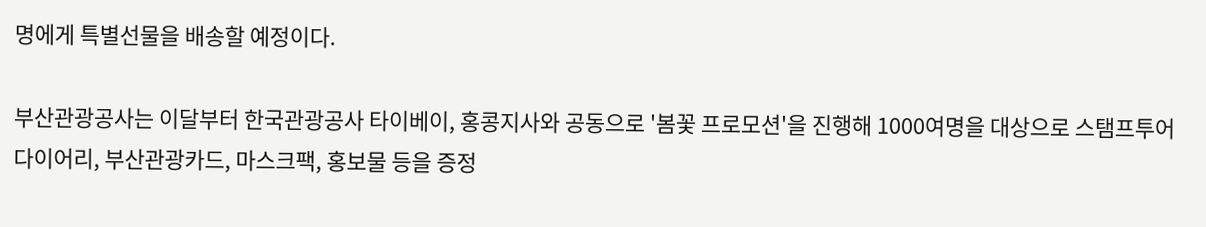명에게 특별선물을 배송할 예정이다.

부산관광공사는 이달부터 한국관광공사 타이베이, 홍콩지사와 공동으로 '봄꽃 프로모션'을 진행해 1000여명을 대상으로 스탬프투어 다이어리, 부산관광카드, 마스크팩, 홍보물 등을 증정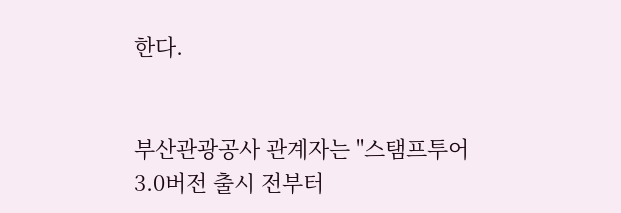한다.


부산관광공사 관계자는 "스탬프투어 3.0버전 출시 전부터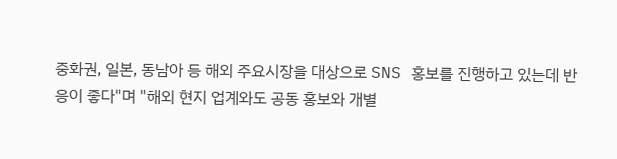중화권, 일본, 동남아 등 해외 주요시장을 대상으로 SNS 홍보를 진행하고 있는데 반응이 좋다"며 "해외 현지 업계와도 공동 홍보와 개별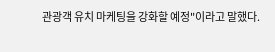관광객 유치 마케팅을 강화할 예정"이라고 말했다.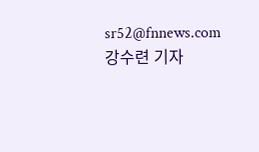sr52@fnnews.com 강수련 기자